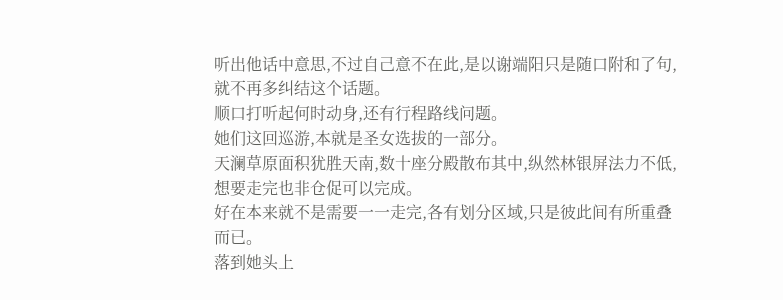听出他话中意思,不过自己意不在此,是以谢端阳只是随口附和了句,就不再多纠结这个话题。
顺口打听起何时动身,还有行程路线问题。
她们这回巡游,本就是圣女选拔的一部分。
天澜草原面积犹胜天南,数十座分殿散布其中,纵然林银屏法力不低,想要走完也非仓促可以完成。
好在本来就不是需要一一走完,各有划分区域,只是彼此间有所重叠而已。
落到她头上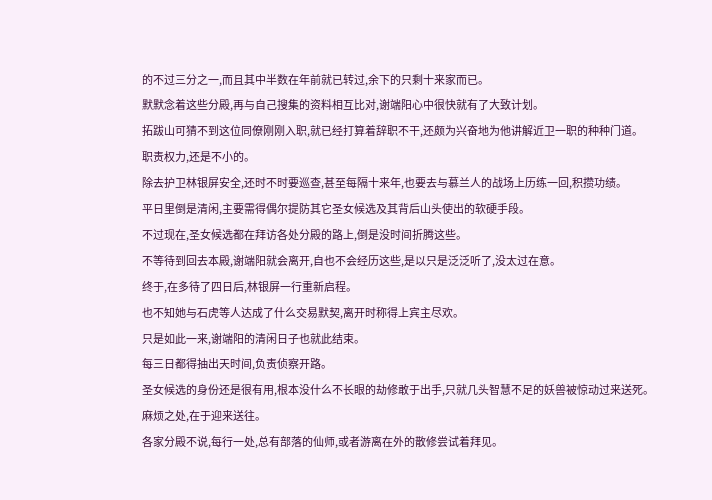的不过三分之一,而且其中半数在年前就已转过,余下的只剩十来家而已。
默默念着这些分殿,再与自己搜集的资料相互比对,谢端阳心中很快就有了大致计划。
拓跋山可猜不到这位同僚刚刚入职,就已经打算着辞职不干,还颇为兴奋地为他讲解近卫一职的种种门道。
职责权力,还是不小的。
除去护卫林银屏安全,还时不时要巡查,甚至每隔十来年,也要去与慕兰人的战场上历练一回,积攒功绩。
平日里倒是清闲,主要需得偶尔提防其它圣女候选及其背后山头使出的软硬手段。
不过现在,圣女候选都在拜访各处分殿的路上,倒是没时间折腾这些。
不等待到回去本殿,谢端阳就会离开,自也不会经历这些,是以只是泛泛听了,没太过在意。
终于,在多待了四日后,林银屏一行重新启程。
也不知她与石虎等人达成了什么交易默契,离开时称得上宾主尽欢。
只是如此一来,谢端阳的清闲日子也就此结束。
每三日都得抽出天时间,负责侦察开路。
圣女候选的身份还是很有用,根本没什么不长眼的劫修敢于出手,只就几头智慧不足的妖兽被惊动过来送死。
麻烦之处,在于迎来送往。
各家分殿不说,每行一处,总有部落的仙师,或者游离在外的散修尝试着拜见。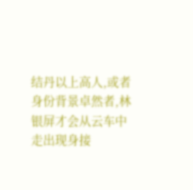结丹以上高人,或者身份背景卓然者,林银屏才会从云车中走出现身接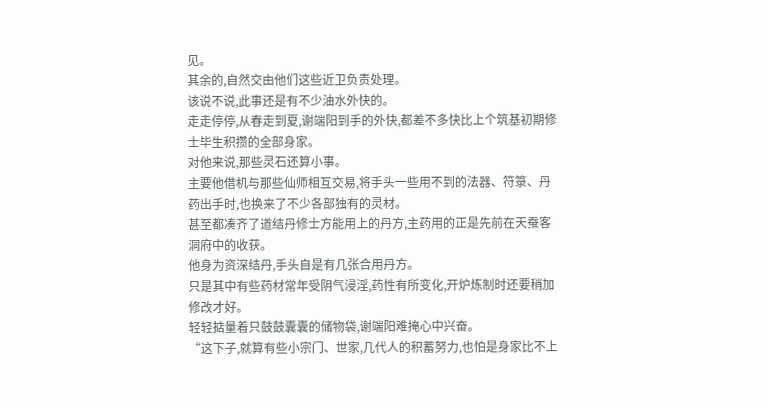见。
其余的,自然交由他们这些近卫负责处理。
该说不说,此事还是有不少油水外快的。
走走停停,从春走到夏,谢端阳到手的外快,都差不多快比上个筑基初期修士毕生积攒的全部身家。
对他来说,那些灵石还算小事。
主要他借机与那些仙师相互交易,将手头一些用不到的法器、符箓、丹药出手时,也换来了不少各部独有的灵材。
甚至都凑齐了道结丹修士方能用上的丹方,主药用的正是先前在天蚕客洞府中的收获。
他身为资深结丹,手头自是有几张合用丹方。
只是其中有些药材常年受阴气浸淫,药性有所变化,开炉炼制时还要稍加修改才好。
轻轻掂量着只鼓鼓囊囊的储物袋,谢端阳难掩心中兴奋。
“这下子,就算有些小宗门、世家,几代人的积蓄努力,也怕是身家比不上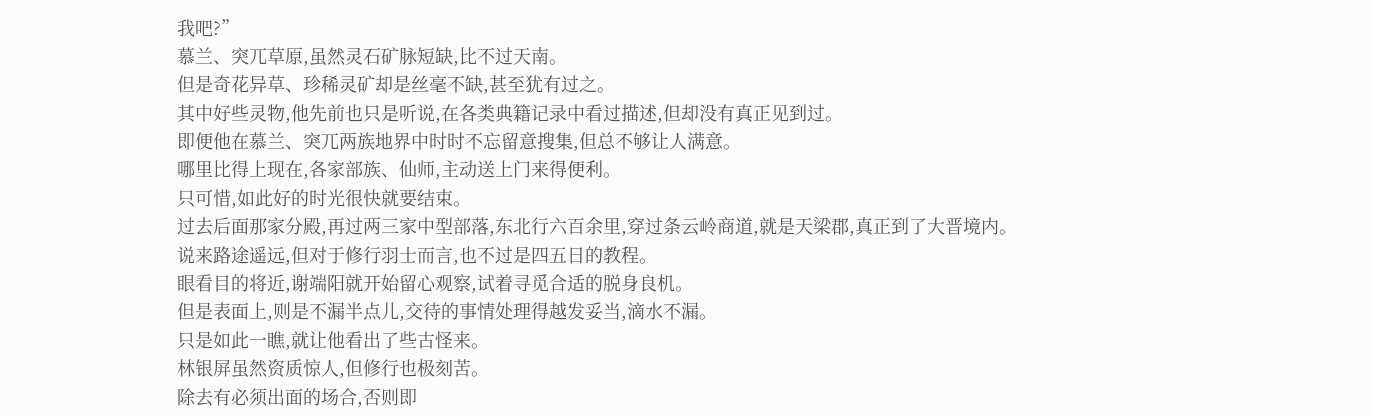我吧?”
慕兰、突兀草原,虽然灵石矿脉短缺,比不过天南。
但是奇花异草、珍稀灵矿却是丝毫不缺,甚至犹有过之。
其中好些灵物,他先前也只是听说,在各类典籍记录中看过描述,但却没有真正见到过。
即便他在慕兰、突兀两族地界中时时不忘留意搜集,但总不够让人满意。
哪里比得上现在,各家部族、仙师,主动送上门来得便利。
只可惜,如此好的时光很快就要结束。
过去后面那家分殿,再过两三家中型部落,东北行六百余里,穿过条云岭商道,就是天梁郡,真正到了大晋境内。
说来路途遥远,但对于修行羽士而言,也不过是四五日的教程。
眼看目的将近,谢端阳就开始留心观察,试着寻觅合适的脱身良机。
但是表面上,则是不漏半点儿,交待的事情处理得越发妥当,滴水不漏。
只是如此一瞧,就让他看出了些古怪来。
林银屏虽然资质惊人,但修行也极刻苦。
除去有必须出面的场合,否则即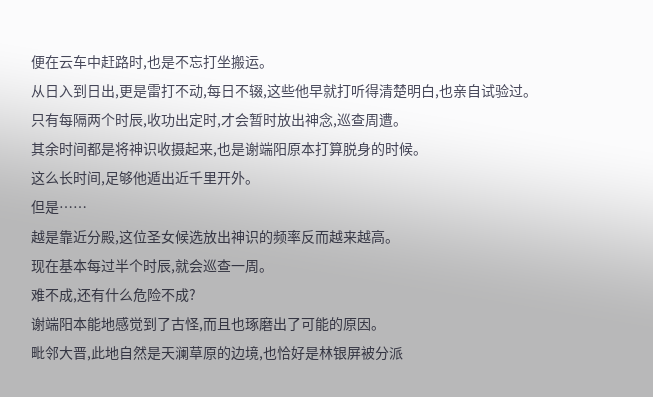便在云车中赶路时,也是不忘打坐搬运。
从日入到日出,更是雷打不动,每日不辍,这些他早就打听得清楚明白,也亲自试验过。
只有每隔两个时辰,收功出定时,才会暂时放出神念,巡查周遭。
其余时间都是将神识收摄起来,也是谢端阳原本打算脱身的时候。
这么长时间,足够他遁出近千里开外。
但是……
越是靠近分殿,这位圣女候选放出神识的频率反而越来越高。
现在基本每过半个时辰,就会巡查一周。
难不成,还有什么危险不成?
谢端阳本能地感觉到了古怪,而且也琢磨出了可能的原因。
毗邻大晋,此地自然是天澜草原的边境,也恰好是林银屏被分派